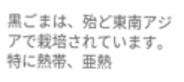黒ごまは、殆ど東南アジアで栽培されています。特に熱帯、亜熱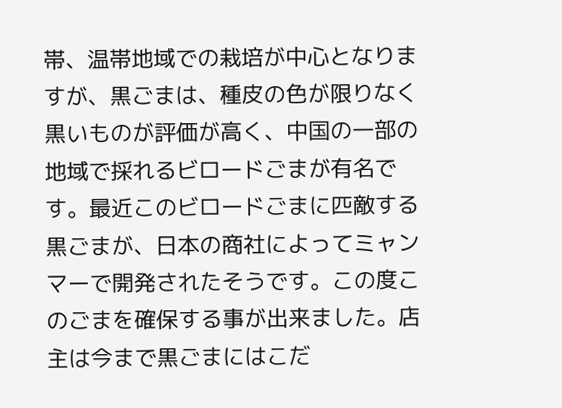帯、温帯地域での栽培が中心となりますが、黒ごまは、種皮の色が限りなく黒いものが評価が高く、中国の一部の地域で採れるビロードごまが有名です。最近このビロードごまに匹敵する黒ごまが、日本の商社によってミャンマーで開発されたそうです。この度このごまを確保する事が出来ました。店主は今まで黒ごまにはこだ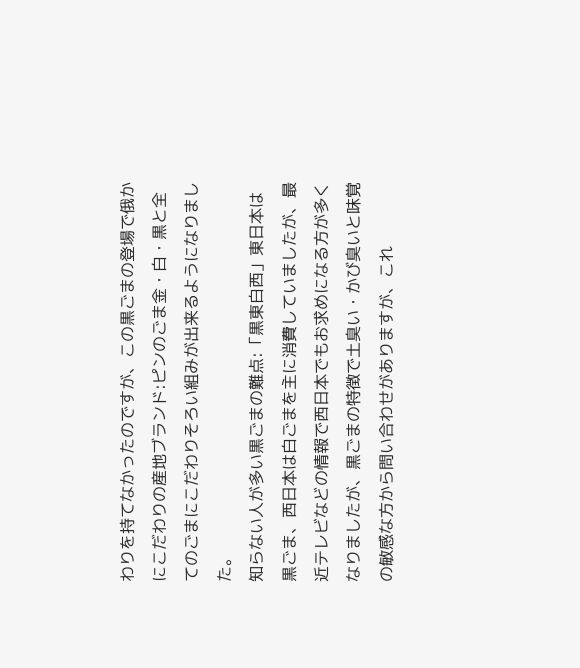わりを持てなかったのですが、この黒ごまの登場で俄かにこだわりの産地ブランド:ピンのごま金・白・黒と全てのごまにこだわりそろい組みが出来るようになりました。
知らない人が多い黒ごまの難点:「黒東白西」東日本は黒ごま、西日本は白ごまを主に消費していましたが、最近テレビなどの情報で西日本でもお求めになる方が多くなりましたが、黒ごまの特徴で土臭い・かび臭いと味覚の敏感な方から問い合わせがありますが、これ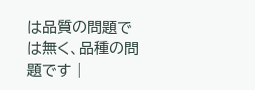は品質の問題では無く、品種の問題です |